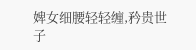婢女细腰轻轻缠,矜贵世子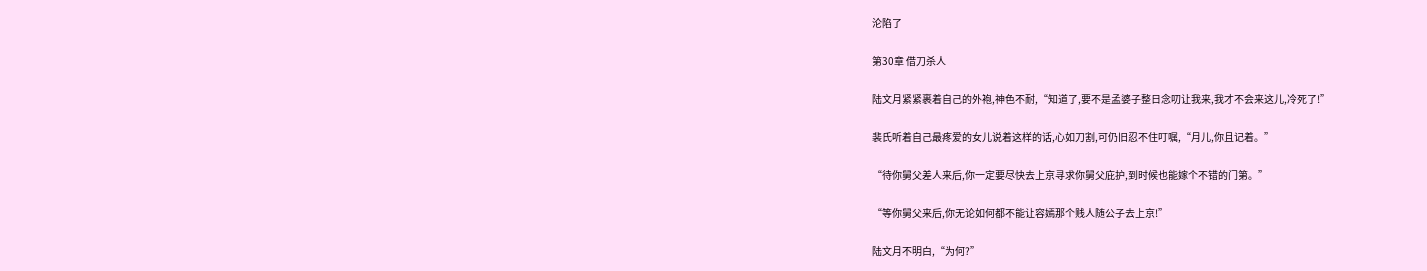沦陷了

第30章 借刀杀人

陆文月紧紧裹着自己的外袍,神色不耐,“知道了,要不是孟婆子整日念叨让我来,我才不会来这儿,冷死了!”

裴氏听着自己最疼爱的女儿说着这样的话,心如刀割,可仍旧忍不住叮嘱,“月儿,你且记着。”

“待你舅父差人来后,你一定要尽快去上京寻求你舅父庇护,到时候也能嫁个不错的门第。”

“等你舅父来后,你无论如何都不能让容嫣那个贱人随公子去上京!”

陆文月不明白,“为何?”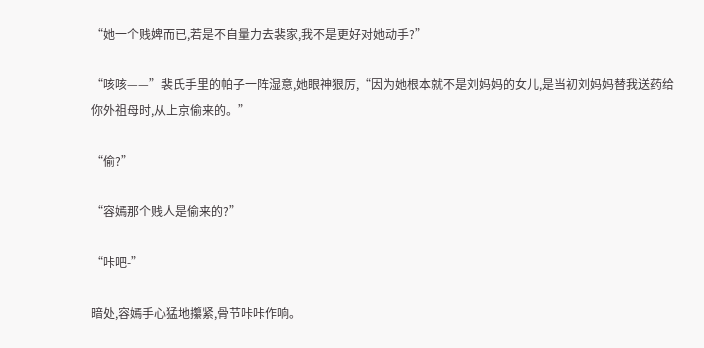“她一个贱婢而已,若是不自量力去裴家,我不是更好对她动手?”

“咳咳——”裴氏手里的帕子一阵湿意,她眼神狠厉,“因为她根本就不是刘妈妈的女儿,是当初刘妈妈替我送药给你外祖母时,从上京偷来的。”

“偷?”

“容嫣那个贱人是偷来的?”

“咔吧-”

暗处,容嫣手心猛地攥紧,骨节咔咔作响。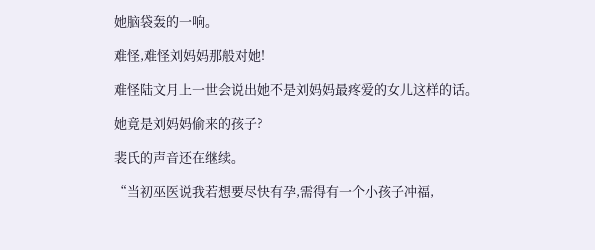她脑袋轰的一响。

难怪,难怪刘妈妈那般对她!

难怪陆文月上一世会说出她不是刘妈妈最疼爱的女儿这样的话。

她竟是刘妈妈偷来的孩子?

裴氏的声音还在继续。

“当初巫医说我若想要尽快有孕,需得有一个小孩子冲福,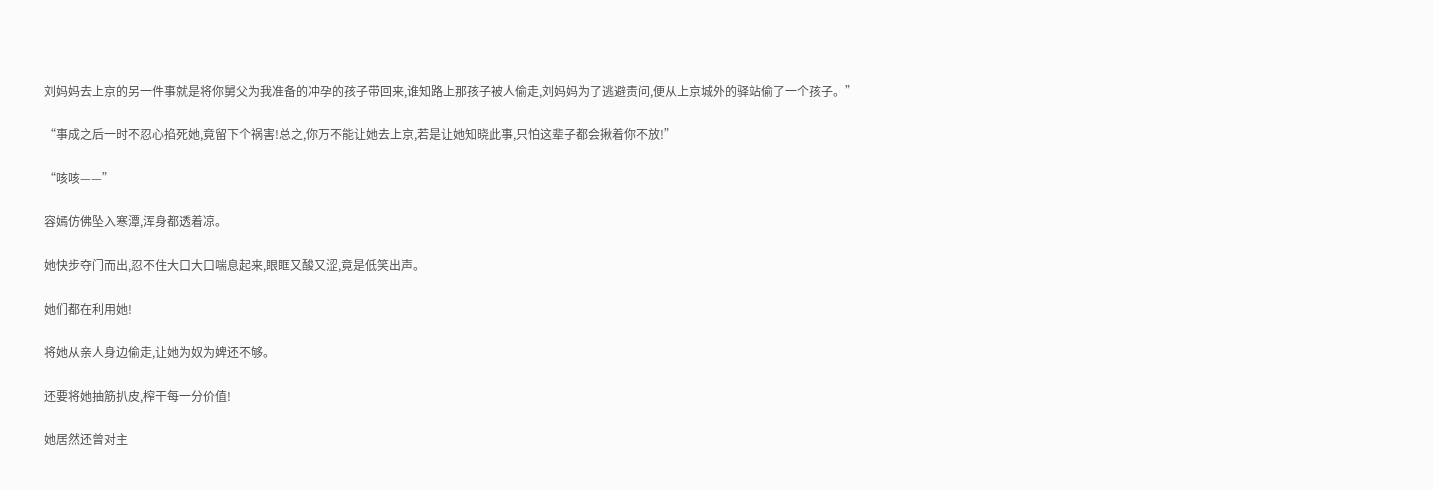刘妈妈去上京的另一件事就是将你舅父为我准备的冲孕的孩子带回来,谁知路上那孩子被人偷走,刘妈妈为了逃避责问,便从上京城外的驿站偷了一个孩子。”

“事成之后一时不忍心掐死她,竟留下个祸害!总之,你万不能让她去上京,若是让她知晓此事,只怕这辈子都会揪着你不放!”

“咳咳——”

容嫣仿佛坠入寒潭,浑身都透着凉。

她快步夺门而出,忍不住大口大口喘息起来,眼眶又酸又涩,竟是低笑出声。

她们都在利用她!

将她从亲人身边偷走,让她为奴为婢还不够。

还要将她抽筋扒皮,榨干每一分价值!

她居然还曾对主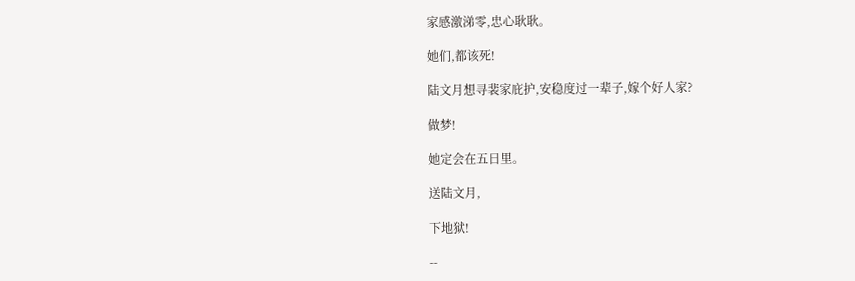家感激涕零,忠心耿耿。

她们,都该死!

陆文月想寻裴家庇护,安稳度过一辈子,嫁个好人家?

做梦!

她定会在五日里。

送陆文月,

下地狱!

--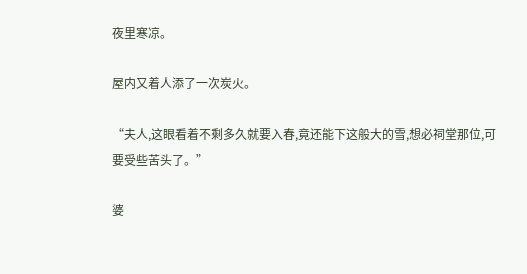夜里寒凉。

屋内又着人添了一次炭火。

“夫人,这眼看着不剩多久就要入春,竟还能下这般大的雪,想必祠堂那位,可要受些苦头了。”

婆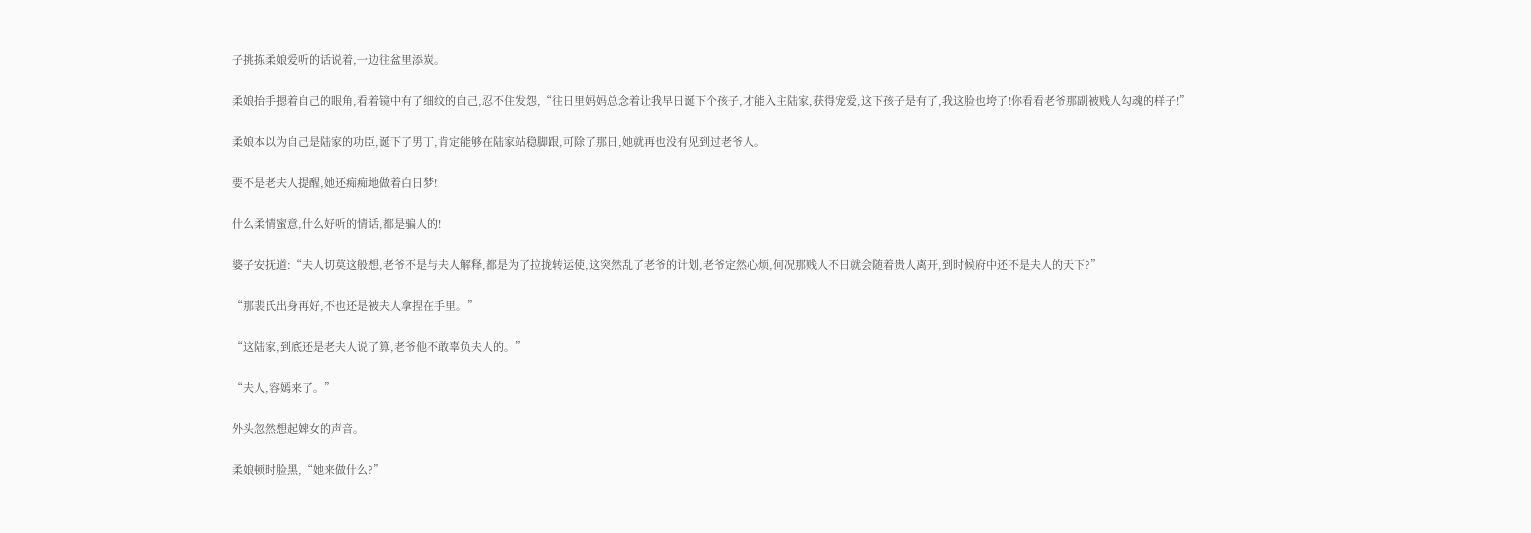子挑拣柔娘爱听的话说着,一边往盆里添炭。

柔娘抬手摁着自己的眼角,看着镜中有了细纹的自己,忍不住发怨,“往日里妈妈总念着让我早日诞下个孩子,才能入主陆家,获得宠爱,这下孩子是有了,我这脸也垮了!你看看老爷那副被贱人勾魂的样子!”

柔娘本以为自己是陆家的功臣,诞下了男丁,肯定能够在陆家站稳脚跟,可除了那日,她就再也没有见到过老爷人。

要不是老夫人提醒,她还痴痴地做着白日梦!

什么柔情蜜意,什么好听的情话,都是骗人的!

婆子安抚道:“夫人切莫这般想,老爷不是与夫人解释,都是为了拉拢转运使,这突然乱了老爷的计划,老爷定然心烦,何况那贱人不日就会随着贵人离开,到时候府中还不是夫人的天下?”

“那裴氏出身再好,不也还是被夫人拿捏在手里。”

“这陆家,到底还是老夫人说了算,老爷他不敢辜负夫人的。”

“夫人,容嫣来了。”

外头忽然想起婢女的声音。

柔娘顿时脸黑,“她来做什么?”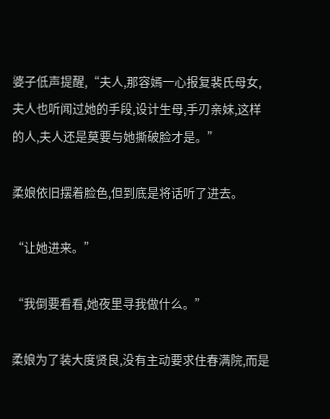婆子低声提醒,“夫人,那容嫣一心报复裴氏母女,夫人也听闻过她的手段,设计生母,手刃亲妹,这样的人,夫人还是莫要与她撕破脸才是。”

柔娘依旧摆着脸色,但到底是将话听了进去。

“让她进来。”

“我倒要看看,她夜里寻我做什么。”

柔娘为了装大度贤良,没有主动要求住春满院,而是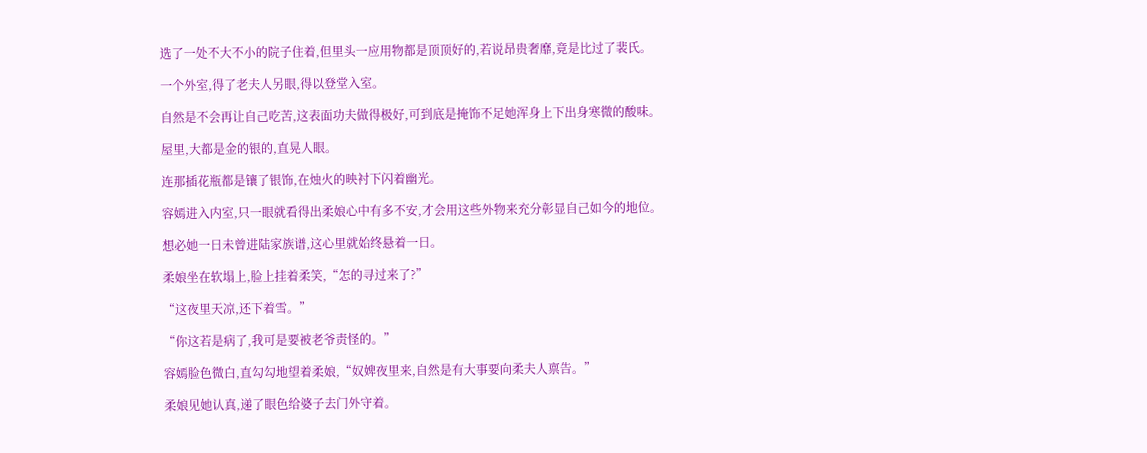选了一处不大不小的院子住着,但里头一应用物都是顶顶好的,若说昂贵奢靡,竟是比过了裴氏。

一个外室,得了老夫人另眼,得以登堂入室。

自然是不会再让自己吃苦,这表面功夫做得极好,可到底是掩饰不足她浑身上下出身寒微的酸味。

屋里,大都是金的银的,直晃人眼。

连那插花瓶都是镶了银饰,在烛火的映衬下闪着幽光。

容嫣进入内室,只一眼就看得出柔娘心中有多不安,才会用这些外物来充分彰显自己如今的地位。

想必她一日未曾进陆家族谱,这心里就始终悬着一日。

柔娘坐在软塌上,脸上挂着柔笑,“怎的寻过来了?”

“这夜里天凉,还下着雪。”

“你这若是病了,我可是要被老爷责怪的。”

容嫣脸色微白,直勾勾地望着柔娘,“奴婢夜里来,自然是有大事要向柔夫人禀告。”

柔娘见她认真,递了眼色给婆子去门外守着。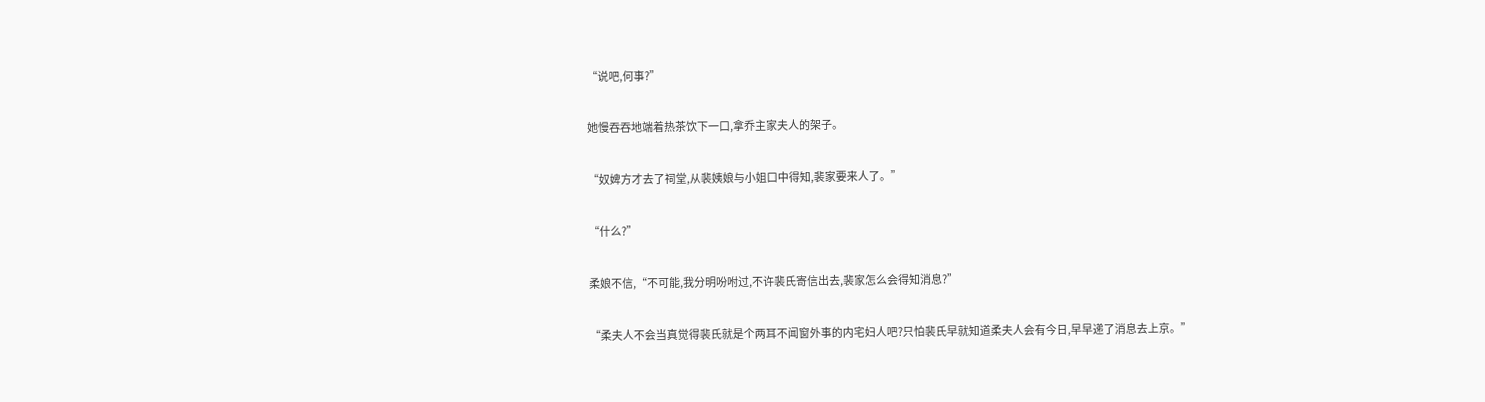“说吧,何事?”

她慢吞吞地端着热茶饮下一口,拿乔主家夫人的架子。

“奴婢方才去了祠堂,从裴姨娘与小姐口中得知,裴家要来人了。”

“什么?”

柔娘不信,“不可能,我分明吩咐过,不许裴氏寄信出去,裴家怎么会得知消息?”

“柔夫人不会当真觉得裴氏就是个两耳不闻窗外事的内宅妇人吧?只怕裴氏早就知道柔夫人会有今日,早早递了消息去上京。”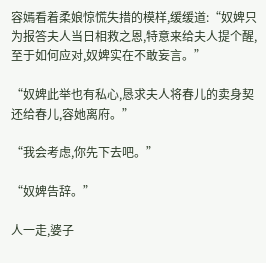容嫣看着柔娘惊慌失措的模样,缓缓道:“奴婢只为报答夫人当日相救之恩,特意来给夫人提个醒,至于如何应对,奴婢实在不敢妄言。”

“奴婢此举也有私心,恳求夫人将春儿的卖身契还给春儿,容她离府。”

“我会考虑,你先下去吧。”

“奴婢告辞。”

人一走,婆子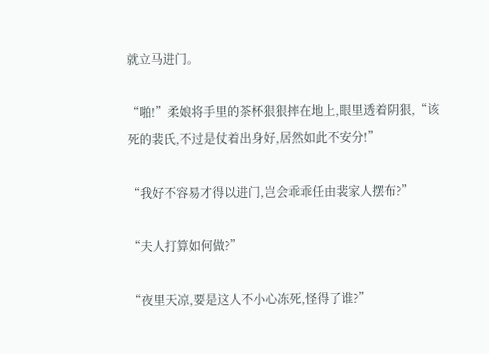就立马进门。

“啪!”柔娘将手里的茶杯狠狠摔在地上,眼里透着阴狠,“该死的裴氏,不过是仗着出身好,居然如此不安分!”

“我好不容易才得以进门,岂会乖乖任由裴家人摆布?”

“夫人打算如何做?”

“夜里天凉,要是这人不小心冻死,怪得了谁?”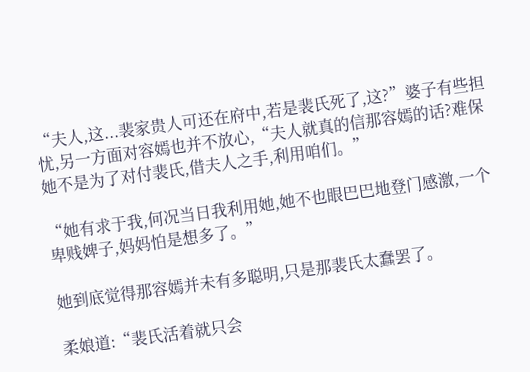“夫人,这...裴家贵人可还在府中,若是裴氏死了,这?”婆子有些担忧,另一方面对容嫣也并不放心,“夫人就真的信那容嫣的话?难保她不是为了对付裴氏,借夫人之手,利用咱们。”

“她有求于我,何况当日我利用她,她不也眼巴巴地登门感激,一个卑贱婢子,妈妈怕是想多了。”

她到底觉得那容嫣并未有多聪明,只是那裴氏太蠢罢了。

柔娘道:“裴氏活着就只会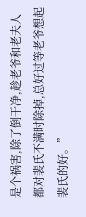是个祸害,除了倒干净,趁老爷和老夫人都对裴氏不满时除掉,总好过等老爷想起裴氏的好。”